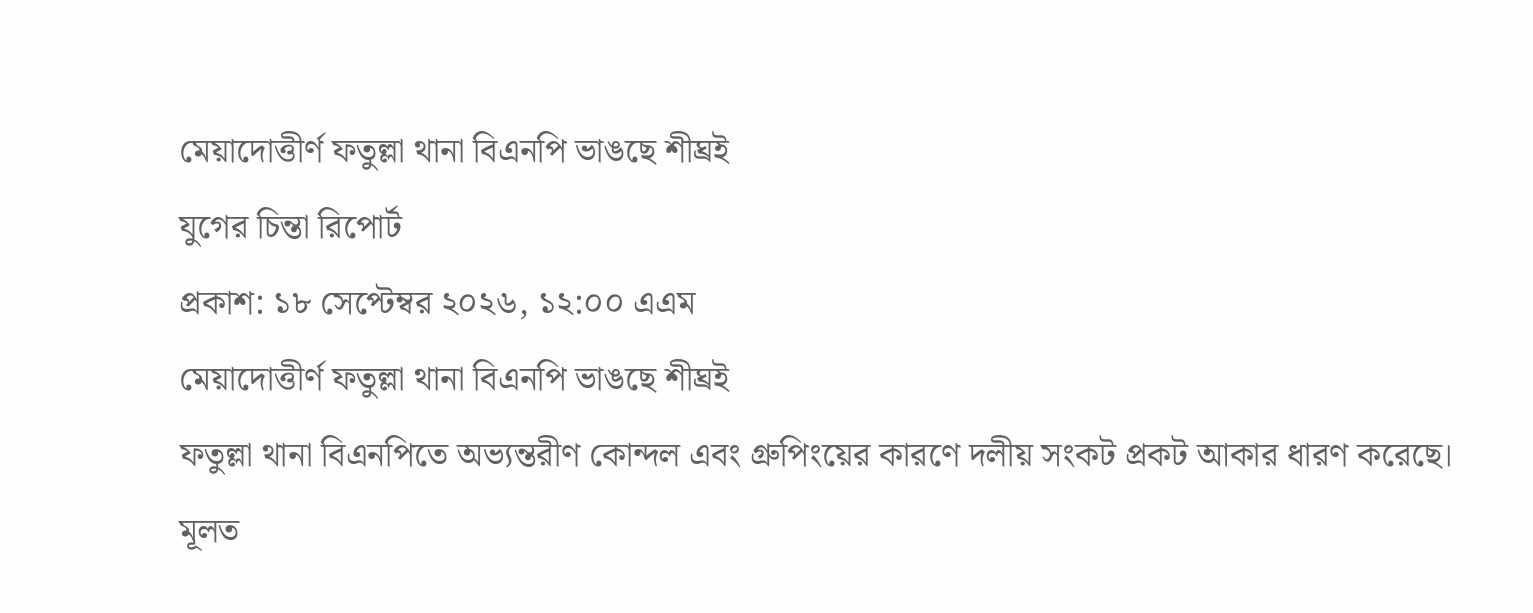মেয়াদোত্তীর্ণ ফতুল্লা থানা বিএনপি ভাঙছে শীঘ্রই
যুগের চিন্তা রিপোর্ট
প্রকাশ: ১৮ সেপ্টেম্বর ২০২৬, ১২:০০ এএম
মেয়াদোত্তীর্ণ ফতুল্লা থানা বিএনপি ভাঙছে শীঘ্রই
ফতুল্লা থানা বিএনপিতে অভ্যন্তরীণ কোন্দল এবং গ্রুপিংয়ের কারণে দলীয় সংকট প্রকট আকার ধারণ করেছে। মূলত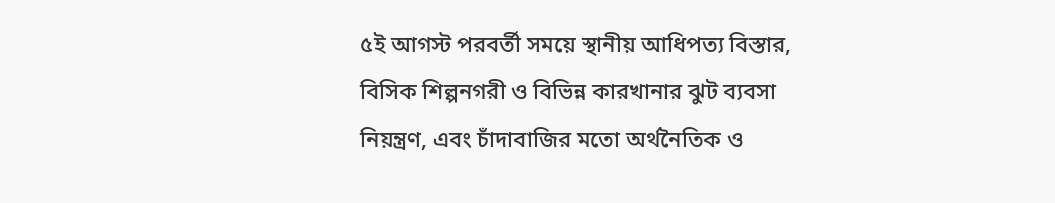৫ই আগস্ট পরবর্তী সময়ে স্থানীয় আধিপত্য বিস্তার, বিসিক শিল্পনগরী ও বিভিন্ন কারখানার ঝুট ব্যবসা নিয়ন্ত্রণ, এবং চাঁদাবাজির মতো অর্থনৈতিক ও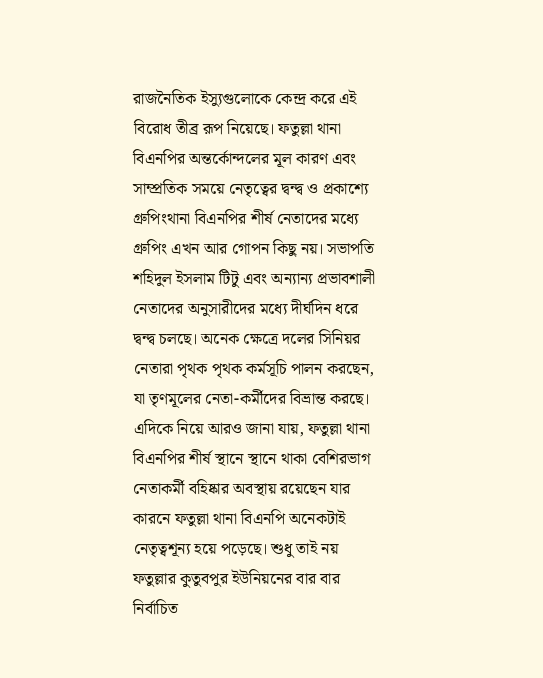রাজনৈতিক ইস্যুগুলোকে কেন্দ্র করে এই বিরোধ তীব্র রূপ নিয়েছে। ফতুল্লা থানা বিএনপির অন্তর্কোন্দলের মূল কারণ এবং সাম্প্রতিক সময়ে নেতৃত্বের দ্বন্দ্ব ও প্রকাশ্যে গ্রুপিংথানা বিএনপির শীর্ষ নেতাদের মধ্যে গ্রুপিং এখন আর গোপন কিছু নয়। সভাপতি শহিদুল ইসলাম টিটু এবং অন্যান্য প্রভাবশালী নেতাদের অনুসারীদের মধ্যে দীর্ঘদিন ধরে দ্বন্দ্ব চলছে। অনেক ক্ষেত্রে দলের সিনিয়র নেতারা পৃথক পৃথক কর্মসূচি পালন করছেন, যা তৃণমূলের নেতা-কর্মীদের বিভ্রান্ত করছে।
এদিকে নিয়ে আরও জানা যায়, ফতুল্লা থানা বিএনপির শীর্ষ স্থানে স্থানে থাকা বেশিরভাগ নেতাকর্মী বহিষ্কার অবস্থায় রয়েছেন যার কারনে ফতুল্লা থানা বিএনপি অনেকটাই নেতৃত্বশূন্য হয়ে পড়েছে। শুধু তাই নয় ফতুল্লার কুতুবপুর ইউনিয়নের বার বার নির্বাচিত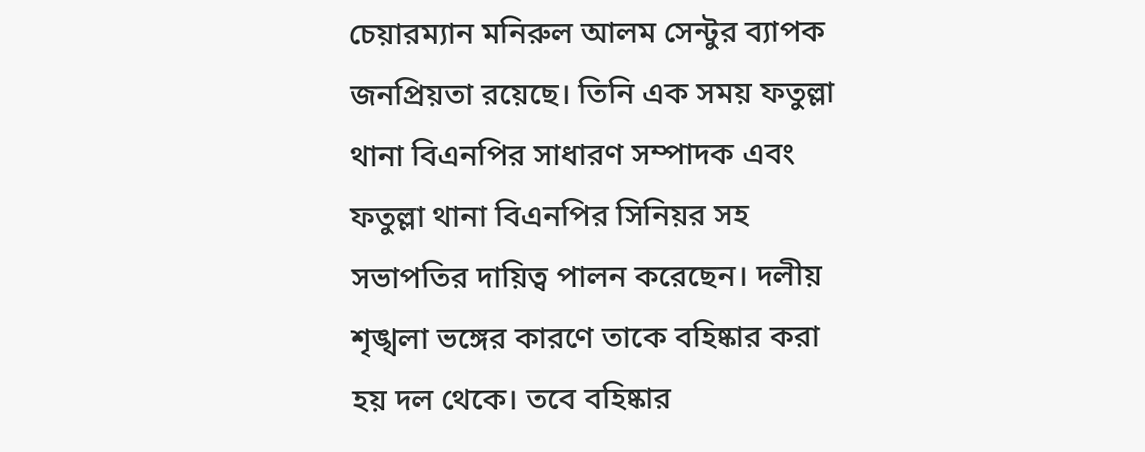চেয়ারম্যান মনিরুল আলম সেন্টুর ব্যাপক জনপ্রিয়তা রয়েছে। তিনি এক সময় ফতুল্লা থানা বিএনপির সাধারণ সম্পাদক এবং ফতুল্লা থানা বিএনপির সিনিয়র সহ সভাপতির দায়িত্ব পালন করেছেন। দলীয় শৃঙ্খলা ভঙ্গের কারণে তাকে বহিষ্কার করা হয় দল থেকে। তবে বহিষ্কার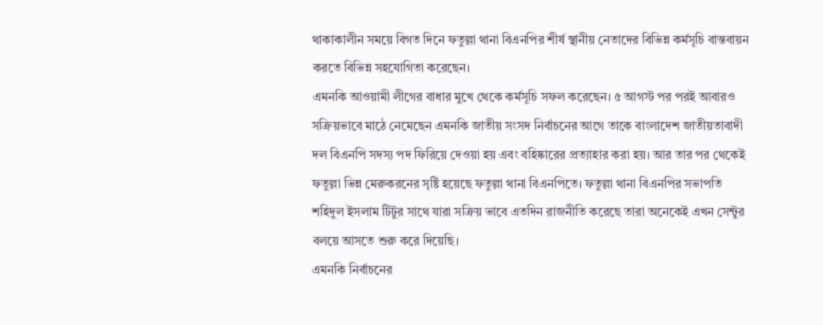থাকাকালীন সময়ে বিগত দিনে ফতুল্লা থানা বিএনপির শীর্ষ স্থানীয় নেতাদের বিভিন্ন কর্মসূচি বাস্তবায়ন করতে বিভিন্ন সহযোগিতা করেছেন।
এমনকি আওয়ামী লীগের বাধার মুখে থেকে কর্মসূচি সফল করেছেন। ৫ আগস্ট পর পরই আবারও সক্রিয়ভাবে মাঠে নেমেছেন এমনকি জাতীয় সংসদ নির্বাচনের আগে তাকে বাংলাদেশ জাতীয়তাবাদী দল বিএনপি সদস্য পদ ফিরিয়ে দেওয়া হয় এবং বহিষ্কারের প্রত্যাহার করা হয়। আর তার পর থেকেই ফতুল্লা ভিন্ন মেরুকরনের সৃষ্টি হয়েছে ফতুল্লা থানা বিএনপিতে। ফতুল্লা থানা বিএনপির সভাপতি শহিদুল ইসলাম টিটুর সাথে যারা সক্রিয় ভাবে এতদিন রাজনীতি করেছে তারা অনেকেই এখন সেন্টুর বলয়ে আসতে শুরু করে দিয়েছি।
এমনকি নির্বাচনের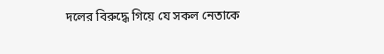দলের বিরুদ্ধে গিয়ে যে সকল নেতাকে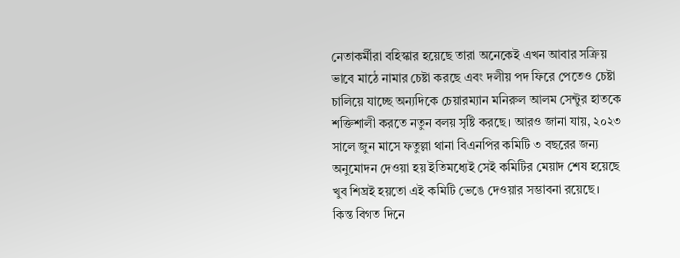নেতাকর্মীরা বহিস্কার হয়েছে তারা অনেকেই এখন আবার সক্রিয় ভাবে মাঠে নামার চেষ্টা করছে এবং দলীয় পদ ফিরে পেতেও চেষ্টা চালিয়ে যাচ্ছে অন্যদিকে চেয়ারম্যান মনিরুল আলম সেন্টুর হাতকে শক্তিশালী করতে নতুন বলয় সৃষ্টি করছে। আরও জানা যায়, ২০২৩ সালে জুন মাসে ফতুল্লা থানা বিএনপির কমিটি ৩ বছরের জন্য অনুমোদন দেওয়া হয় ইতিমধ্যেই সেই কমিটির মেয়াদ শেষ হয়েছে খুব শিঘ্রই হয়তো এই কমিটি ভেঙে দেওয়ার সম্ভাবনা রয়েছে।
কিন্ত বিগত দিনে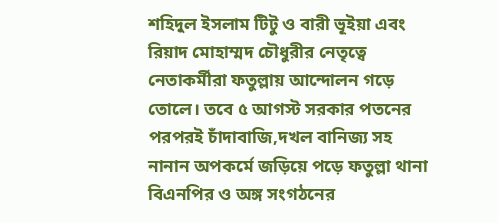শহিদুল ইসলাম টিটু ও বারী ভূইয়া এবং রিয়াদ মোহাম্মদ চৌধুরীর নেতৃত্বে নেতাকর্মীরা ফতুল্লায় আন্দোলন গড়ে তোলে। তবে ৫ আগস্ট সরকার পতনের পরপরই চাঁদাবাজি,দখল বানিজ্য সহ নানান অপকর্মে জড়িয়ে পড়ে ফতুল্লা থানা বিএনপির ও অঙ্গ সংগঠনের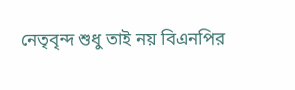নেতৃবৃন্দ শুধু তাই নয় বিএনপির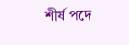শীর্ষ পদে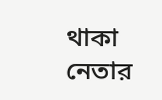থাকা নেতার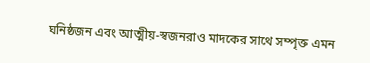ঘনিষ্ঠজন এবং আত্মীয়-স্বজনরাও মাদকের সাথে সম্পৃক্ত এমন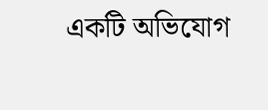একটি অভিযোগ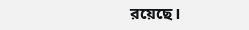রয়েছে।